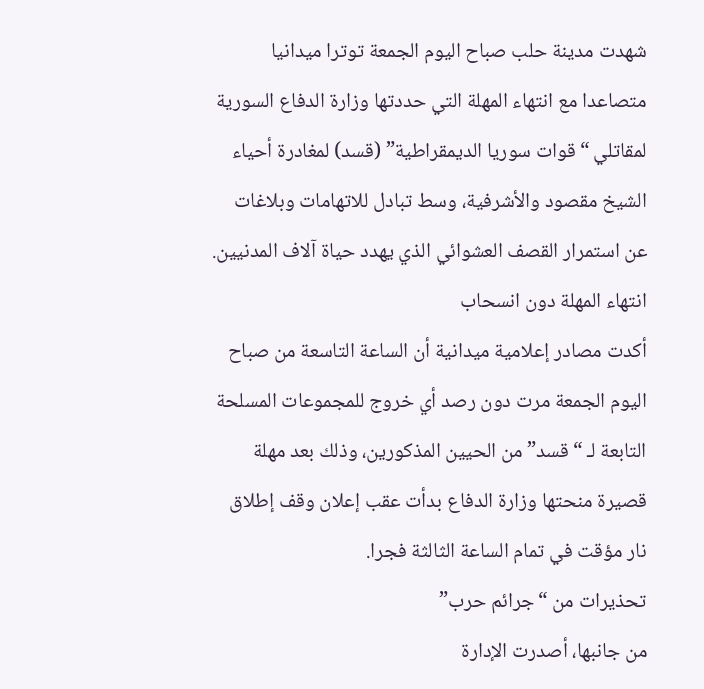شهدت مدينة حلب صباح اليوم الجمعة توترا ميدانيا متصاعدا مع انتهاء المهلة التي حددتها وزارة الدفاع السورية لمقاتلي “قوات سوريا الديمقراطية” (قسد) لمغادرة أحياء الشيخ مقصود والأشرفية، وسط تبادل للاتهامات وبلاغات عن استمرار القصف العشوائي الذي يهدد حياة آلاف المدنيين.
انتهاء المهلة دون انسحاب
أكدت مصادر إعلامية ميدانية أن الساعة التاسعة من صباح اليوم الجمعة مرت دون رصد أي خروج للمجموعات المسلحة التابعة لـ “قسد” من الحيين المذكورين، وذلك بعد مهلة قصيرة منحتها وزارة الدفاع بدأت عقب إعلان وقف إطلاق نار مؤقت في تمام الساعة الثالثة فجرا.
تحذيرات من “جرائم حرب”
من جانبها، أصدرت الإدارة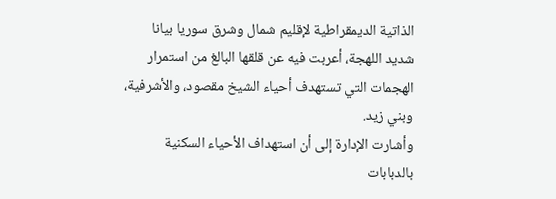الذاتية الديمقراطية لإقليم شمال وشرق سوريا بيانا شديد اللهجة، أعربت فيه عن قلقها البالغ من استمرار الهجمات التي تستهدف أحياء الشيخ مقصود، والأشرفية، وبني زيد.
وأشارت الإدارة إلى أن استهداف الأحياء السكنية بالدبابات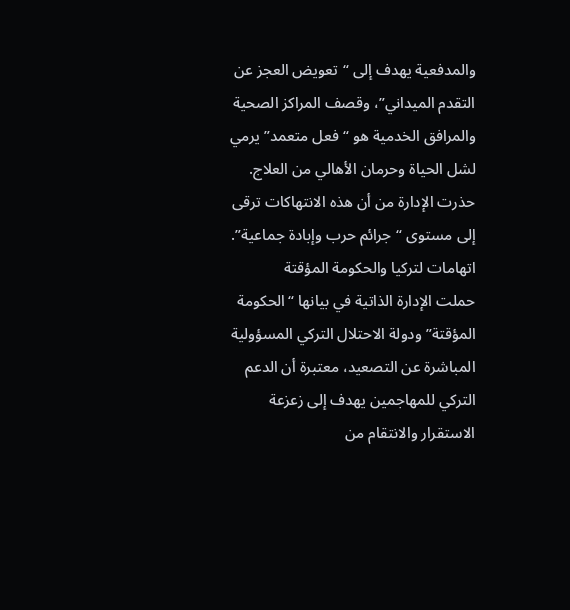والمدفعية يهدف إلى “تعويض العجز عن التقدم الميداني”، وقصف المراكز الصحية والمرافق الخدمية هو “فعل متعمد” يرمي لشل الحياة وحرمان الأهالي من العلاج.
حذرت الإدارة من أن هذه الانتهاكات ترقى إلى مستوى “جرائم حرب وإبادة جماعية”.
اتهامات لتركيا والحكومة المؤقتة
حملت الإدارة الذاتية في بيانها “الحكومة المؤقتة” ودولة الاحتلال التركي المسؤولية المباشرة عن التصعيد، معتبرة أن الدعم التركي للمهاجمين يهدف إلى زعزعة الاستقرار والانتقام من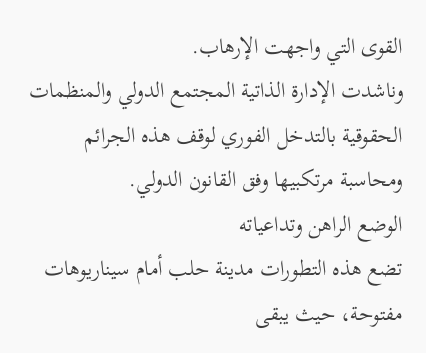القوى التي واجهت الإرهاب.
وناشدت الإدارة الذاتية المجتمع الدولي والمنظمات الحقوقية بالتدخل الفوري لوقف هذه الجرائم ومحاسبة مرتكبيها وفق القانون الدولي.
الوضع الراهن وتداعياته
تضع هذه التطورات مدينة حلب أمام سيناريوهات مفتوحة، حيث يبقى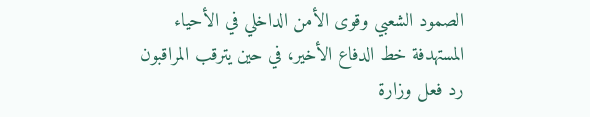الصمود الشعبي وقوى الأمن الداخلي في الأحياء المستهدفة خط الدفاع الأخير، في حين يترقب المراقبون رد فعل وزارة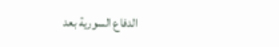الدفاع السورية بعد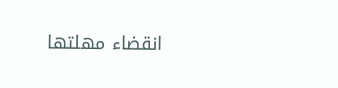انقضاء مهلتها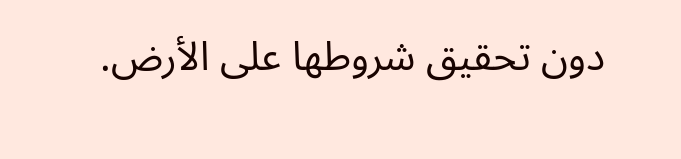دون تحقيق شروطها على الأرض.